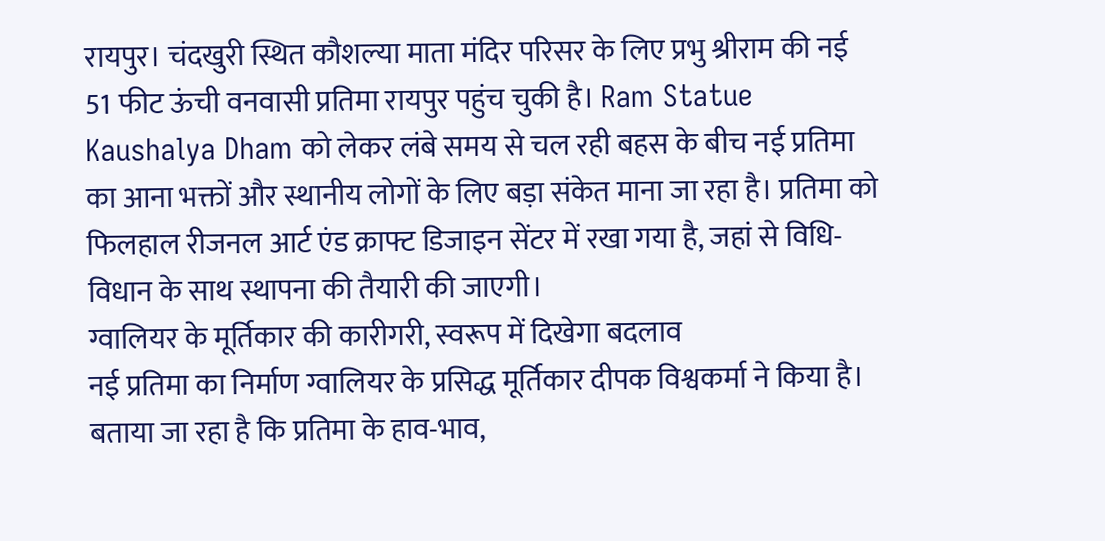रायपुर। चंदखुरी स्थित कौशल्या माता मंदिर परिसर के लिए प्रभु श्रीराम की नई 51 फीट ऊंची वनवासी प्रतिमा रायपुर पहुंच चुकी है। Ram Statue Kaushalya Dham को लेकर लंबे समय से चल रही बहस के बीच नई प्रतिमा का आना भक्तों और स्थानीय लोगों के लिए बड़ा संकेत माना जा रहा है। प्रतिमा को फिलहाल रीजनल आर्ट एंड क्राफ्ट डिजाइन सेंटर में रखा गया है, जहां से विधि-विधान के साथ स्थापना की तैयारी की जाएगी।
ग्वालियर के मूर्तिकार की कारीगरी, स्वरूप में दिखेगा बदलाव
नई प्रतिमा का निर्माण ग्वालियर के प्रसिद्ध मूर्तिकार दीपक विश्वकर्मा ने किया है। बताया जा रहा है कि प्रतिमा के हाव-भाव,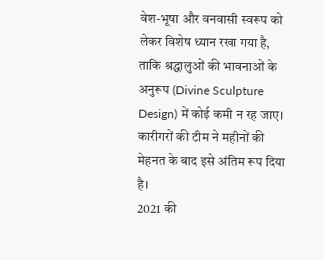वेश-भूषा और वनवासी स्वरूप को लेकर विशेष ध्यान रखा गया है, ताकि श्रद्धालुओं की भावनाओं के अनुरूप (Divine Sculpture Design) में कोई कमी न रह जाए। कारीगरों की टीम ने महीनों की मेहनत के बाद इसे अंतिम रूप दिया है।
2021 की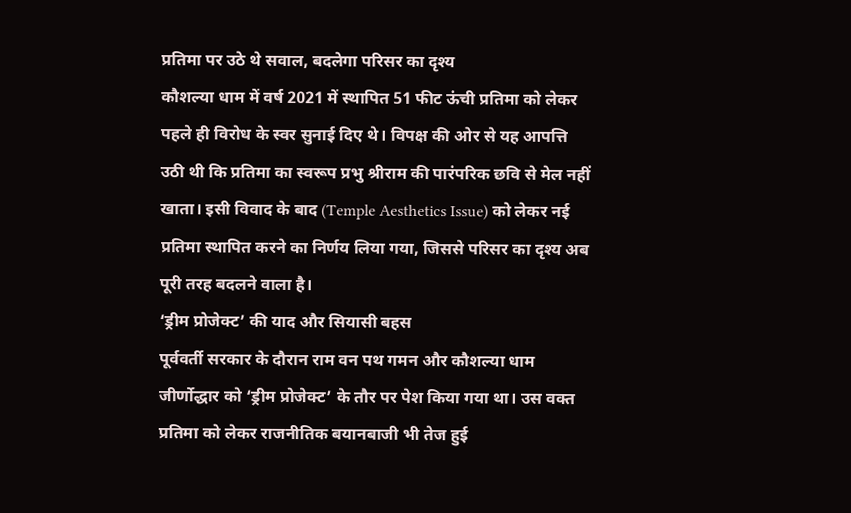प्रतिमा पर उठे थे सवाल, बदलेगा परिसर का दृश्य
कौशल्या धाम में वर्ष 2021 में स्थापित 51 फीट ऊंची प्रतिमा को लेकर पहले ही विरोध के स्वर सुनाई दिए थे। विपक्ष की ओर से यह आपत्ति उठी थी कि प्रतिमा का स्वरूप प्रभु श्रीराम की पारंपरिक छवि से मेल नहीं खाता। इसी विवाद के बाद (Temple Aesthetics Issue) को लेकर नई प्रतिमा स्थापित करने का निर्णय लिया गया, जिससे परिसर का दृश्य अब पूरी तरह बदलने वाला है।
‘ड्रीम प्रोजेक्ट’ की याद और सियासी बहस
पूर्ववर्ती सरकार के दौरान राम वन पथ गमन और कौशल्या धाम जीर्णोद्धार को ‘ड्रीम प्रोजेक्ट’ के तौर पर पेश किया गया था। उस वक्त प्रतिमा को लेकर राजनीतिक बयानबाजी भी तेज हुई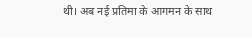थी। अब नई प्रतिमा के आगमन के साथ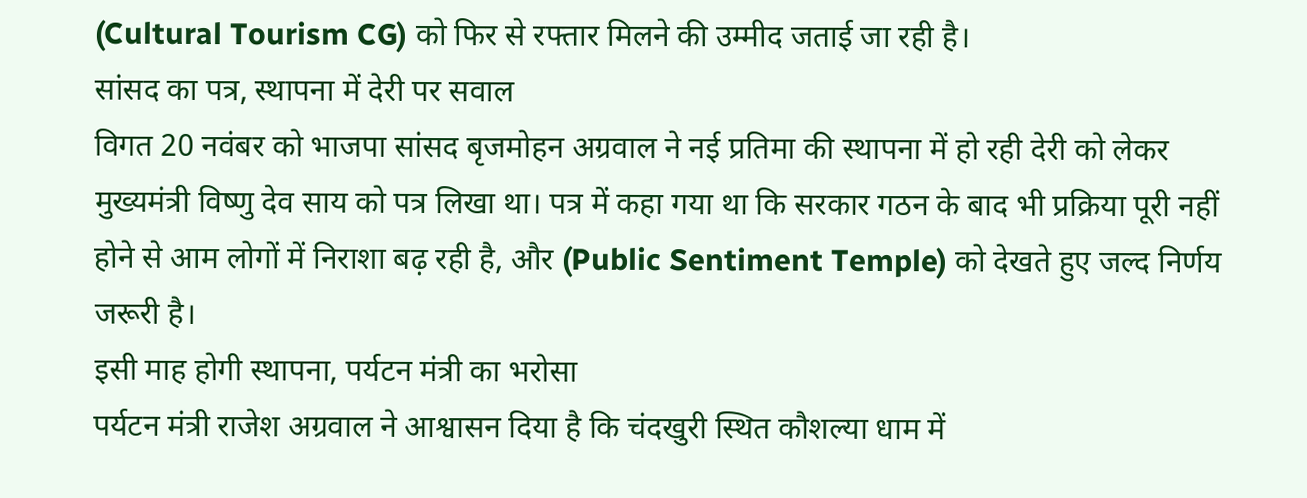(Cultural Tourism CG) को फिर से रफ्तार मिलने की उम्मीद जताई जा रही है।
सांसद का पत्र, स्थापना में देरी पर सवाल
विगत 20 नवंबर को भाजपा सांसद बृजमोहन अग्रवाल ने नई प्रतिमा की स्थापना में हो रही देरी को लेकर मुख्यमंत्री विष्णु देव साय को पत्र लिखा था। पत्र में कहा गया था कि सरकार गठन के बाद भी प्रक्रिया पूरी नहीं होने से आम लोगों में निराशा बढ़ रही है, और (Public Sentiment Temple) को देखते हुए जल्द निर्णय जरूरी है।
इसी माह होगी स्थापना, पर्यटन मंत्री का भरोसा
पर्यटन मंत्री राजेश अग्रवाल ने आश्वासन दिया है कि चंदखुरी स्थित कौशल्या धाम में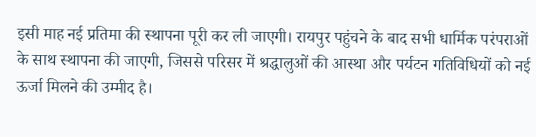इसी माह नई प्रतिमा की स्थापना पूरी कर ली जाएगी। रायपुर पहुंचने के बाद सभी धार्मिक परंपराओं के साथ स्थापना की जाएगी, जिससे परिसर में श्रद्धालुओं की आस्था और पर्यटन गतिविधियों को नई ऊर्जा मिलने की उम्मीद है।